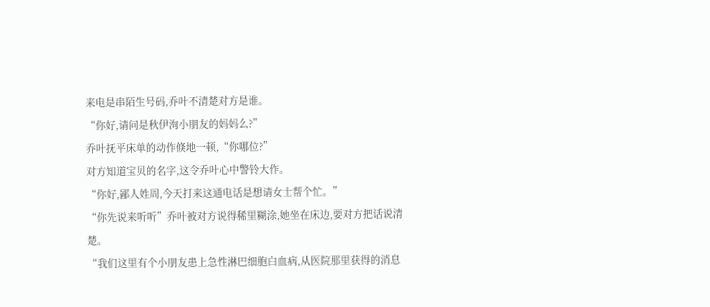来电是串陌生号码,乔叶不清楚对方是谁。
“你好,请问是秋伊洵小朋友的妈妈么?”
乔叶抚平床单的动作倏地一顿,“你哪位?”
对方知道宝贝的名字,这令乔叶心中警铃大作。
“你好,鄙人姓周,今天打来这通电话是想请女士帮个忙。”
“你先说来听听”乔叶被对方说得稀里糊涂,她坐在床边,要对方把话说清楚。
“我们这里有个小朋友患上急性淋巴细胞白血病,从医院那里获得的消息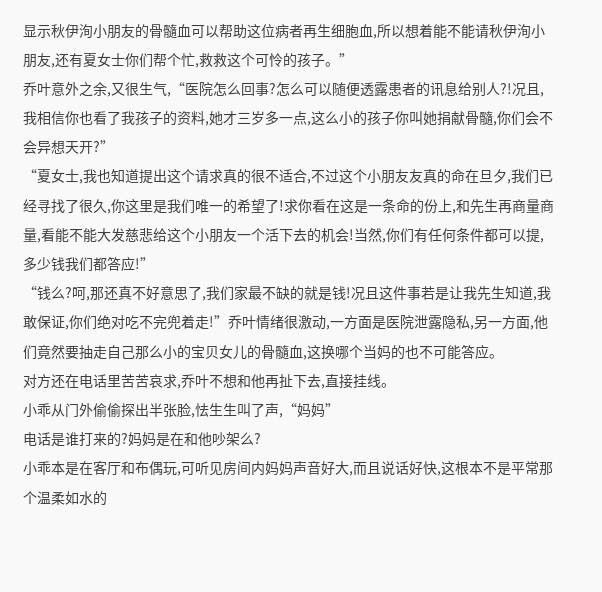显示秋伊洵小朋友的骨髓血可以帮助这位病者再生细胞血,所以想着能不能请秋伊洵小朋友,还有夏女士你们帮个忙,救救这个可怜的孩子。”
乔叶意外之余,又很生气,“医院怎么回事?怎么可以随便透露患者的讯息给别人?!况且,我相信你也看了我孩子的资料,她才三岁多一点,这么小的孩子你叫她捐献骨髓,你们会不会异想天开?”
“夏女士,我也知道提出这个请求真的很不适合,不过这个小朋友友真的命在旦夕,我们已经寻找了很久,你这里是我们唯一的希望了!求你看在这是一条命的份上,和先生再商量商量,看能不能大发慈悲给这个小朋友一个活下去的机会!当然,你们有任何条件都可以提,多少钱我们都答应!”
“钱么?呵,那还真不好意思了,我们家最不缺的就是钱!况且这件事若是让我先生知道,我敢保证,你们绝对吃不完兜着走!”乔叶情绪很激动,一方面是医院泄露隐私,另一方面,他们竟然要抽走自己那么小的宝贝女儿的骨髓血,这换哪个当妈的也不可能答应。
对方还在电话里苦苦哀求,乔叶不想和他再扯下去,直接挂线。
小乖从门外偷偷探出半张脸,怯生生叫了声,“妈妈”
电话是谁打来的?妈妈是在和他吵架么?
小乖本是在客厅和布偶玩,可听见房间内妈妈声音好大,而且说话好快,这根本不是平常那个温柔如水的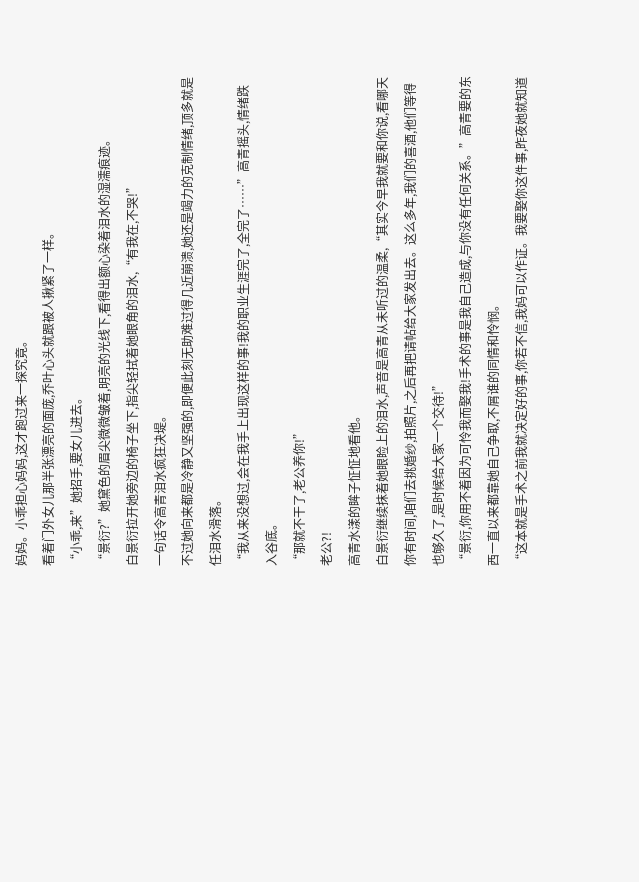妈妈。小乖担心妈妈,这才跑过来一探究竟。
看着门外女儿那半张漂亮的面庞,乔叶心头就跟被人揪紧了一样。
“小乖,来”她招手,要女儿进去。
“景衍?”她黛色的眉尖微微皱着,明亮的光线下,看得出额心染着泪水的湿濡痕迹。
白景衍拉开她旁边的椅子坐下,指尖轻拭着她眼角的泪水,“有我在,不哭!”
一句话令高青泪水疯狂决堤。
不过她向来都是冷静又坚强的,即便此刻无助难过得几近崩溃,她还是竭力的克制情绪,顶多就是任泪水滑落。
“我从来没想过,会在我手上出现这样的事!我的职业生涯完了,全完了……”高青摇头,情绪跌入谷底。
“那就不干了,老公养你!”
老公?!
高青水漾的眸子怔怔地看他。
白景衍继续抹着她眼睑上的泪水,声音是高青从未听过的温柔,“其实今早我就要和你说,看哪天你有时间,咱们去挑婚纱,拍照片,之后再把请帖给大家发出去。这么多年,我们的喜酒,他们等得也够久了,是时候给大家一个交待!”
“景衍,你用不着因为可怜我而娶我!手术的事是我自己造成,与你没有任何关系。”高青要的东西一直以来都靠她自己争取,不屑谁的同情和怜悯。
“这本就是手术之前我就决定好的事,你若不信,我妈可以作证。我要娶你这件事,昨夜她就知道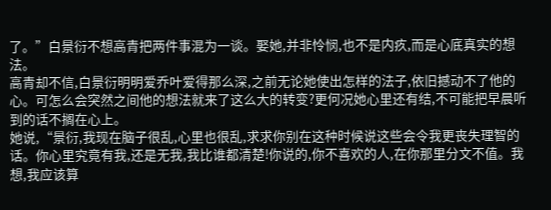了。”白景衍不想高青把两件事混为一谈。娶她,并非怜悯,也不是内疚,而是心底真实的想法。
高青却不信,白景衍明明爱乔叶爱得那么深,之前无论她使出怎样的法子,依旧撼动不了他的心。可怎么会突然之间他的想法就来了这么大的转变?更何况她心里还有结,不可能把早晨听到的话不搁在心上。
她说,“景衍,我现在脑子很乱,心里也很乱,求求你别在这种时候说这些会令我更丧失理智的话。你心里究竟有我,还是无我,我比谁都清楚!你说的,你不喜欢的人,在你那里分文不值。我想,我应该算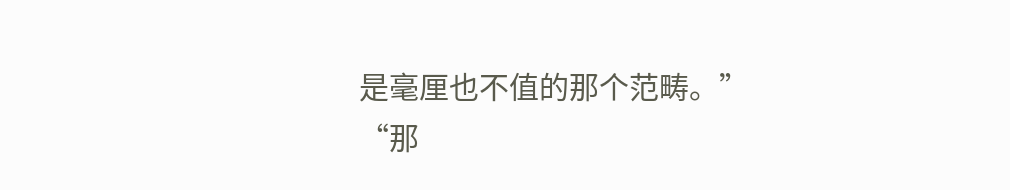是毫厘也不值的那个范畴。”
“那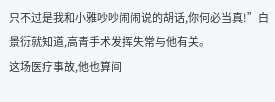只不过是我和小雅吵吵闹闹说的胡话,你何必当真!”白景衍就知道,高青手术发挥失常与他有关。
这场医疗事故,他也算间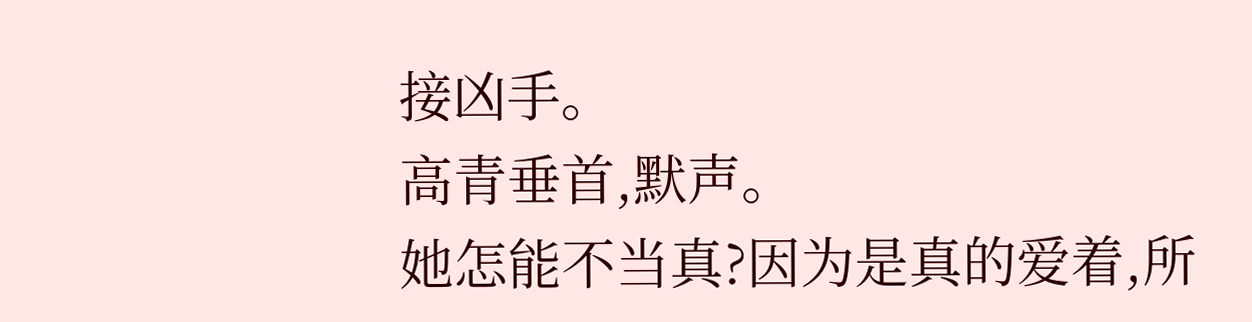接凶手。
高青垂首,默声。
她怎能不当真?因为是真的爱着,所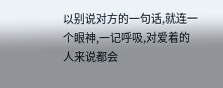以别说对方的一句话,就连一个眼神,一记呼吸,对爱着的人来说都会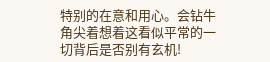特别的在意和用心。会钻牛角尖着想着这看似平常的一切背后是否别有玄机!